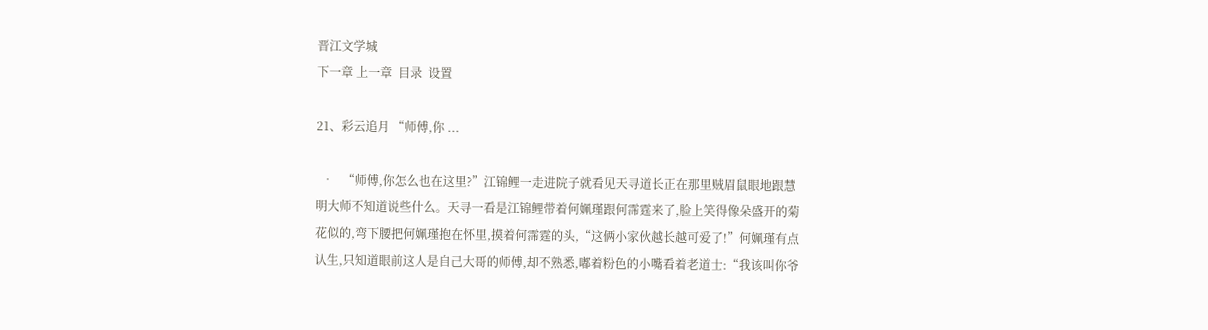晋江文学城
下一章 上一章  目录  设置

21、彩云追月 “师傅,你 ...

  •   “师傅,你怎么也在这里?”江锦鲤一走进院子就看见天寻道长正在那里贼眉鼠眼地跟慧明大师不知道说些什么。天寻一看是江锦鲤带着何姵瑾跟何霈霆来了,脸上笑得像朵盛开的菊花似的,弯下腰把何姵瑾抱在怀里,摸着何霈霆的头,“这俩小家伙越长越可爱了!”何姵瑾有点认生,只知道眼前这人是自己大哥的师傅,却不熟悉,嘟着粉色的小嘴看着老道士:“我该叫你爷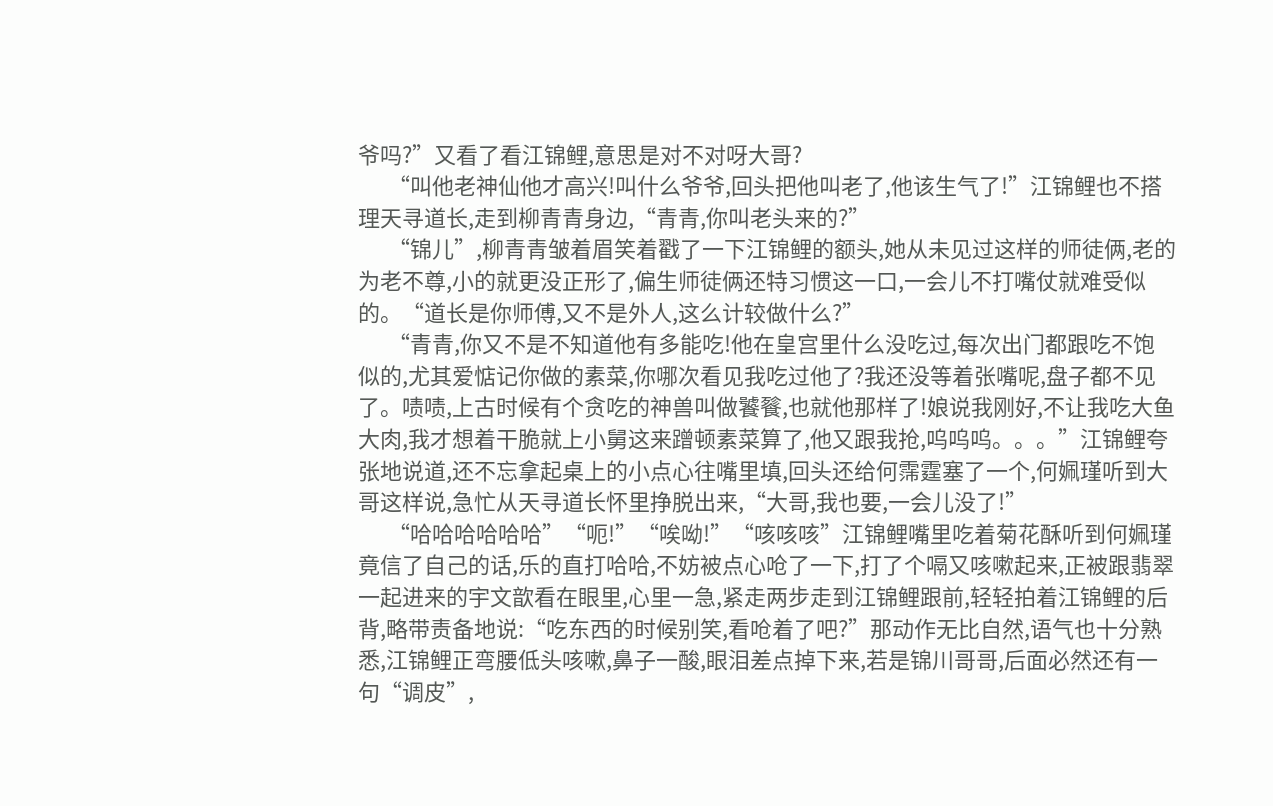爷吗?”又看了看江锦鲤,意思是对不对呀大哥?
      “叫他老神仙他才高兴!叫什么爷爷,回头把他叫老了,他该生气了!”江锦鲤也不搭理天寻道长,走到柳青青身边,“青青,你叫老头来的?”
      “锦儿”,柳青青皱着眉笑着戳了一下江锦鲤的额头,她从未见过这样的师徒俩,老的为老不尊,小的就更没正形了,偏生师徒俩还特习惯这一口,一会儿不打嘴仗就难受似的。“道长是你师傅,又不是外人,这么计较做什么?”
      “青青,你又不是不知道他有多能吃!他在皇宫里什么没吃过,每次出门都跟吃不饱似的,尤其爱惦记你做的素菜,你哪次看见我吃过他了?我还没等着张嘴呢,盘子都不见了。啧啧,上古时候有个贪吃的神兽叫做饕餮,也就他那样了!娘说我刚好,不让我吃大鱼大肉,我才想着干脆就上小舅这来蹭顿素菜算了,他又跟我抢,呜呜呜。。。”江锦鲤夸张地说道,还不忘拿起桌上的小点心往嘴里填,回头还给何霈霆塞了一个,何姵瑾听到大哥这样说,急忙从天寻道长怀里挣脱出来,“大哥,我也要,一会儿没了!”
      “哈哈哈哈哈哈”“呃!”“唉呦!”“咳咳咳”江锦鲤嘴里吃着菊花酥听到何姵瑾竟信了自己的话,乐的直打哈哈,不妨被点心呛了一下,打了个嗝又咳嗽起来,正被跟翡翠一起进来的宇文歆看在眼里,心里一急,紧走两步走到江锦鲤跟前,轻轻拍着江锦鲤的后背,略带责备地说:“吃东西的时候别笑,看呛着了吧?”那动作无比自然,语气也十分熟悉,江锦鲤正弯腰低头咳嗽,鼻子一酸,眼泪差点掉下来,若是锦川哥哥,后面必然还有一句“调皮”,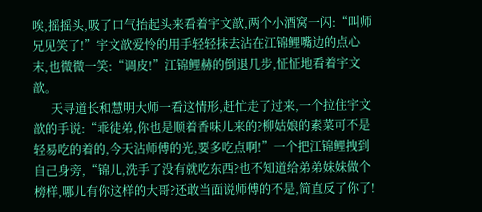唉,摇摇头,吸了口气抬起头来看着宇文歆,两个小酒窝一闪:“叫师兄见笑了!”宇文歆爱怜的用手轻轻抹去沾在江锦鲤嘴边的点心末,也微微一笑:“调皮!”江锦鲤赫的倒退几步,怔怔地看着宇文歆。
      天寻道长和慧明大师一看这情形,赶忙走了过来,一个拉住宇文歆的手说:“乖徒弟,你也是顺着香味儿来的?柳姑娘的素菜可不是轻易吃的着的,今天沾师傅的光,要多吃点啊!”一个把江锦鲤拽到自己身旁,“锦儿,洗手了没有就吃东西?也不知道给弟弟妹妹做个榜样,哪儿有你这样的大哥?还敢当面说师傅的不是,简直反了你了!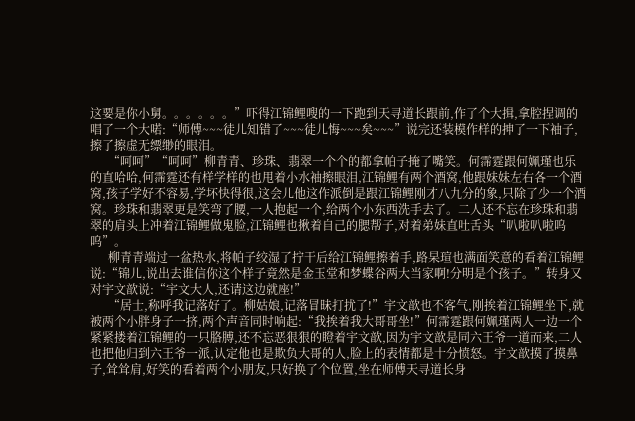这要是你小舅。。。。。。”吓得江锦鲤嗖的一下跑到天寻道长跟前,作了个大揖,拿腔捏调的唱了一个大喏:“师傅~~~徒儿知错了~~~徒儿悔~~~矣~~~”说完还装模作样的抻了一下袖子,擦了擦虚无缥缈的眼泪。
      “呵呵”“呵呵”柳青青、珍珠、翡翠一个个的都拿帕子掩了嘴笑。何霈霆跟何姵瑾也乐的直哈哈,何霈霆还有样学样的也甩着小水袖擦眼泪,江锦鲤有两个酒窝,他跟妹妹左右各一个酒窝,孩子学好不容易,学坏快得很,这会儿他这作派倒是跟江锦鲤刚才八九分的象,只除了少一个酒窝。珍珠和翡翠更是笑弯了腰,一人抱起一个,给两个小东西洗手去了。二人还不忘在珍珠和翡翠的肩头上冲着江锦鲤做鬼脸,江锦鲤也揪着自己的腮帮子,对着弟妹直吐舌头“叭啦叭啦呜呜”。
      柳青青端过一盆热水,将帕子绞湿了拧干后给江锦鲤擦着手,路杲瑄也满面笑意的看着江锦鲤说:“锦儿,说出去谁信你这个样子竟然是金玉堂和梦蝶谷两大当家啊!分明是个孩子。”转身又对宇文歆说:“宇文大人,还请这边就座!”
      “居士,称呼我记落好了。柳姑娘,记落冒昧打扰了!”宇文歆也不客气,刚挨着江锦鲤坐下,就被两个小胖身子一挤,两个声音同时响起:“我挨着我大哥哥坐!”何霈霆跟何姵瑾两人一边一个紧紧搂着江锦鲤的一只胳膊,还不忘恶狠狠的瞪着宇文歆,因为宇文歆是同六王爷一道而来,二人也把他归到六王爷一派,认定他也是欺负大哥的人,脸上的表情都是十分愤怒。宇文歆摸了摸鼻子,耸耸肩,好笑的看着两个小朋友,只好换了个位置,坐在师傅天寻道长身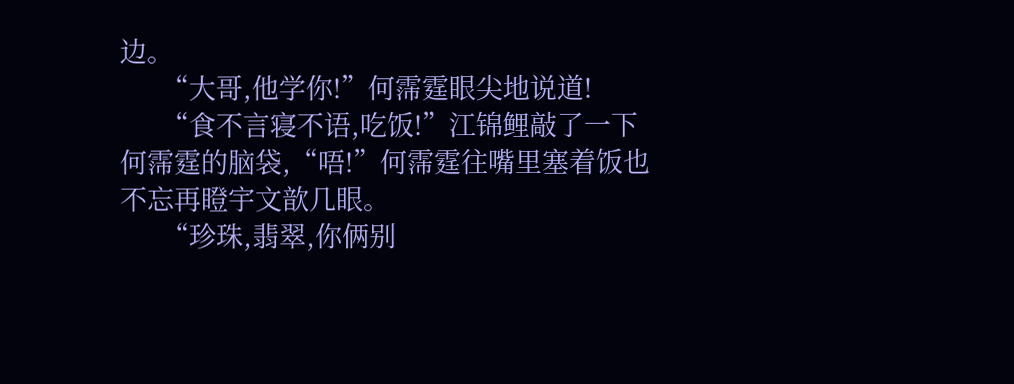边。
      “大哥,他学你!”何霈霆眼尖地说道!
      “食不言寝不语,吃饭!”江锦鲤敲了一下何霈霆的脑袋,“唔!”何霈霆往嘴里塞着饭也不忘再瞪宇文歆几眼。
      “珍珠,翡翠,你俩别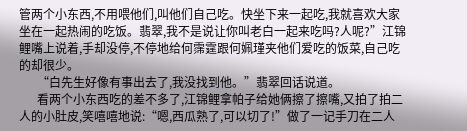管两个小东西,不用喂他们,叫他们自己吃。快坐下来一起吃,我就喜欢大家坐在一起热闹的吃饭。翡翠,我不是说让你叫老白一起来吃吗?人呢?”江锦鲤嘴上说着,手却没停,不停地给何霈霆跟何姵瑾夹他们爱吃的饭菜,自己吃的却很少。
      “白先生好像有事出去了,我没找到他。”翡翠回话说道。
      看两个小东西吃的差不多了,江锦鲤拿帕子给她俩擦了擦嘴,又拍了拍二人的小肚皮,笑嘻嘻地说:“嗯,西瓜熟了,可以切了!”做了一记手刀在二人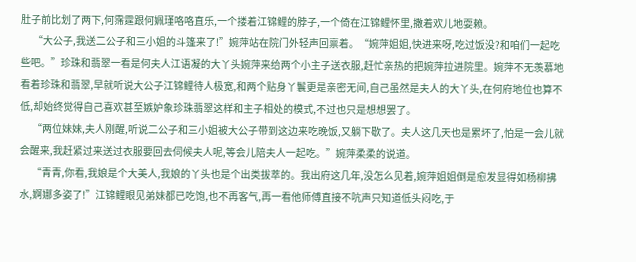肚子前比划了两下,何霈霆跟何姵瑾咯咯直乐,一个搂着江锦鲤的脖子,一个倚在江锦鲤怀里,撒着欢儿地耍赖。
      “大公子,我送二公子和三小姐的斗篷来了!”婉萍站在院门外轻声回禀着。“婉萍姐姐,快进来呀,吃过饭没?和咱们一起吃些吧。”珍珠和翡翠一看是何夫人江语凝的大丫头婉萍来给两个小主子送衣服,赶忙亲热的把婉萍拉进院里。婉萍不无羡慕地看着珍珠和翡翠,早就听说大公子江锦鲤待人极宽,和两个贴身丫鬟更是亲密无间,自己虽然是夫人的大丫头,在何府地位也算不低,却始终觉得自己喜欢甚至嫉妒象珍珠翡翠这样和主子相处的模式,不过也只是想想罢了。
      “两位妹妹,夫人刚醒,听说二公子和三小姐被大公子带到这边来吃晚饭,又躺下歇了。夫人这几天也是累坏了,怕是一会儿就会醒来,我赶紧过来送过衣服要回去伺候夫人呢,等会儿陪夫人一起吃。”婉萍柔柔的说道。
      “青青,你看,我娘是个大美人,我娘的丫头也是个出类拔萃的。我出府这几年,没怎么见着,婉萍姐姐倒是愈发显得如杨柳拂水,婀娜多姿了!”江锦鲤眼见弟妹都已吃饱,也不再客气,再一看他师傅直接不吭声只知道低头闷吃,于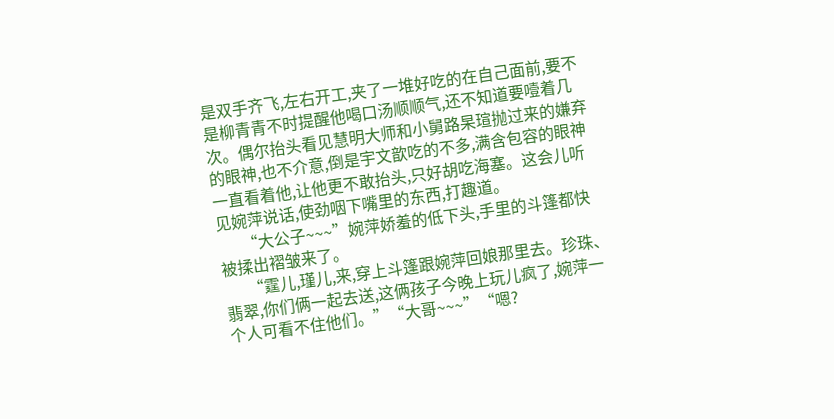是双手齐飞,左右开工,夹了一堆好吃的在自己面前,要不是柳青青不时提醒他喝口汤顺顺气,还不知道要噎着几次。偶尔抬头看见慧明大师和小舅路杲瑄抛过来的嫌弃的眼神,也不介意,倒是宇文歆吃的不多,满含包容的眼神一直看着他,让他更不敢抬头,只好胡吃海塞。这会儿听见婉萍说话,使劲咽下嘴里的东西,打趣道。
      “大公子~~~”婉萍娇羞的低下头,手里的斗篷都快被揉出褶皱来了。
      “霆儿,瑾儿,来,穿上斗篷跟婉萍回娘那里去。珍珠、翡翠,你们俩一起去送,这俩孩子今晚上玩儿疯了,婉萍一个人可看不住他们。”“大哥~~~”“嗯?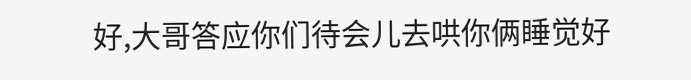好,大哥答应你们待会儿去哄你俩睡觉好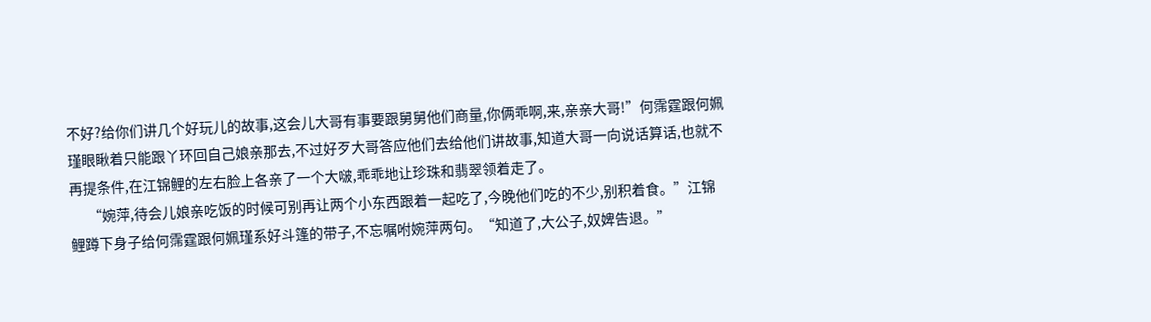不好?给你们讲几个好玩儿的故事,这会儿大哥有事要跟舅舅他们商量,你俩乖啊,来,亲亲大哥!”何霈霆跟何姵瑾眼瞅着只能跟丫环回自己娘亲那去,不过好歹大哥答应他们去给他们讲故事,知道大哥一向说话算话,也就不再提条件,在江锦鲤的左右脸上各亲了一个大啵,乖乖地让珍珠和翡翠领着走了。
      “婉萍,待会儿娘亲吃饭的时候可别再让两个小东西跟着一起吃了,今晚他们吃的不少,别积着食。”江锦鲤蹲下身子给何霈霆跟何姵瑾系好斗篷的带子,不忘嘱咐婉萍两句。“知道了,大公子,奴婢告退。”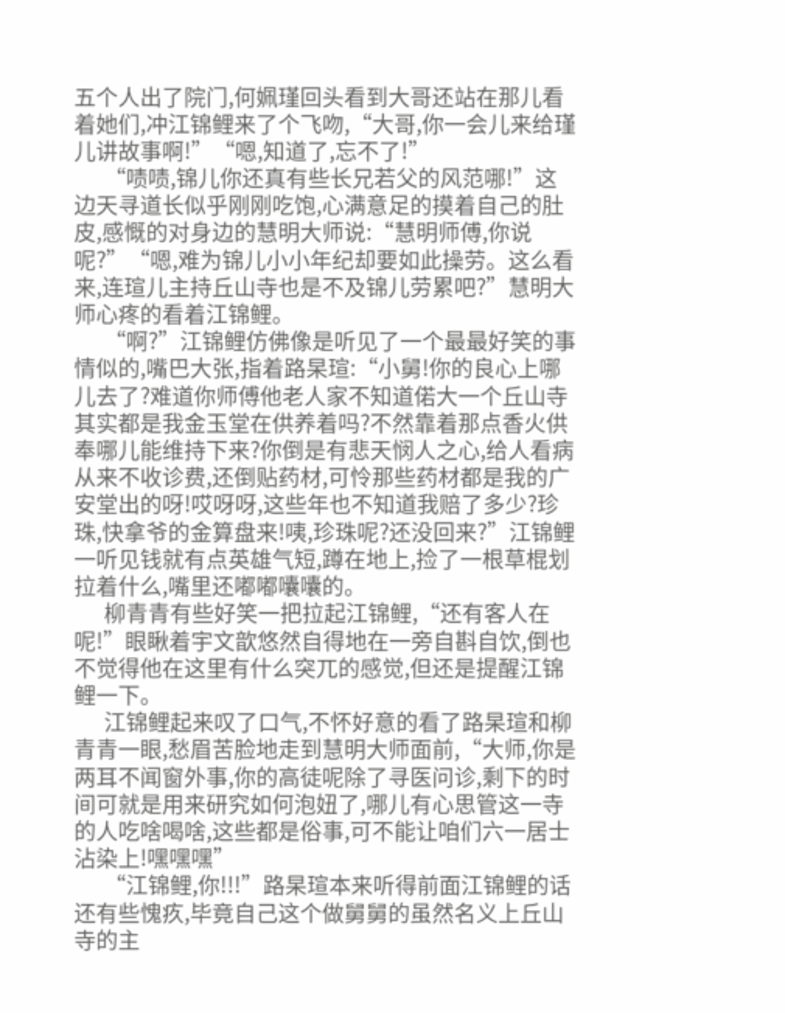五个人出了院门,何姵瑾回头看到大哥还站在那儿看着她们,冲江锦鲤来了个飞吻,“大哥,你一会儿来给瑾儿讲故事啊!”“嗯,知道了,忘不了!”
      “啧啧,锦儿你还真有些长兄若父的风范哪!”这边天寻道长似乎刚刚吃饱,心满意足的摸着自己的肚皮,感慨的对身边的慧明大师说:“慧明师傅,你说呢?”“嗯,难为锦儿小小年纪却要如此操劳。这么看来,连瑄儿主持丘山寺也是不及锦儿劳累吧?”慧明大师心疼的看着江锦鲤。
      “啊?”江锦鲤仿佛像是听见了一个最最好笑的事情似的,嘴巴大张,指着路杲瑄:“小舅!你的良心上哪儿去了?难道你师傅他老人家不知道偌大一个丘山寺其实都是我金玉堂在供养着吗?不然靠着那点香火供奉哪儿能维持下来?你倒是有悲天悯人之心,给人看病从来不收诊费,还倒贴药材,可怜那些药材都是我的广安堂出的呀!哎呀呀,这些年也不知道我赔了多少?珍珠,快拿爷的金算盘来!咦,珍珠呢?还没回来?”江锦鲤一听见钱就有点英雄气短,蹲在地上,捡了一根草棍划拉着什么,嘴里还嘟嘟囔囔的。
      柳青青有些好笑一把拉起江锦鲤,“还有客人在呢!”眼瞅着宇文歆悠然自得地在一旁自斟自饮,倒也不觉得他在这里有什么突兀的感觉,但还是提醒江锦鲤一下。
      江锦鲤起来叹了口气,不怀好意的看了路杲瑄和柳青青一眼,愁眉苦脸地走到慧明大师面前,“大师,你是两耳不闻窗外事,你的高徒呢除了寻医问诊,剩下的时间可就是用来研究如何泡妞了,哪儿有心思管这一寺的人吃啥喝啥,这些都是俗事,可不能让咱们六一居士沾染上!嘿嘿嘿”
      “江锦鲤,你!!!”路杲瑄本来听得前面江锦鲤的话还有些愧疚,毕竟自己这个做舅舅的虽然名义上丘山寺的主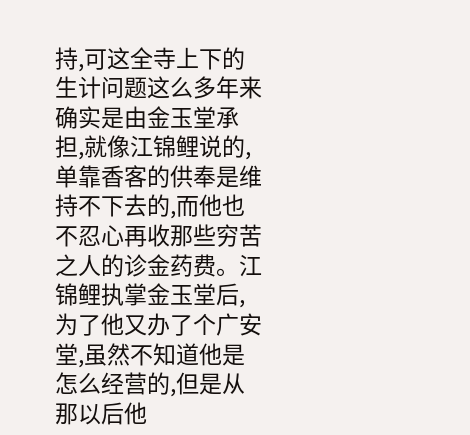持,可这全寺上下的生计问题这么多年来确实是由金玉堂承担,就像江锦鲤说的,单靠香客的供奉是维持不下去的,而他也不忍心再收那些穷苦之人的诊金药费。江锦鲤执掌金玉堂后,为了他又办了个广安堂,虽然不知道他是怎么经营的,但是从那以后他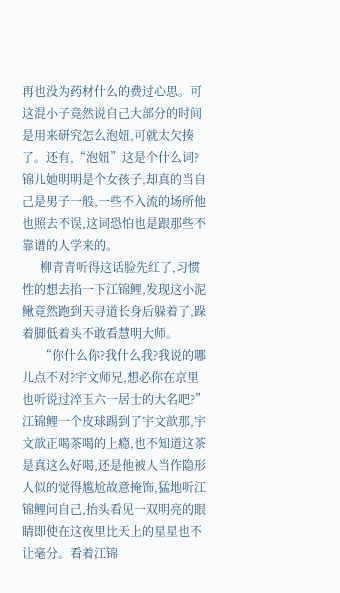再也没为药材什么的费过心思。可这混小子竟然说自己大部分的时间是用来研究怎么泡妞,可就太欠揍了。还有,“泡妞”这是个什么词?锦儿她明明是个女孩子,却真的当自己是男子一般,一些不入流的场所他也照去不误,这词恐怕也是跟那些不靠谱的人学来的。
      柳青青听得这话脸先红了,习惯性的想去掐一下江锦鲤,发现这小泥鳅竟然跑到天寻道长身后躲着了,跺着脚低着头不敢看慧明大师。
      “你什么你?我什么我?我说的哪儿点不对?宇文师兄,想必你在京里也听说过淬玉六一居士的大名吧?”江锦鲤一个皮球踢到了宇文歆那,宇文歆正喝茶喝的上瘾,也不知道这茶是真这么好喝,还是他被人当作隐形人似的觉得尴尬故意掩饰,猛地听江锦鲤问自己,抬头看见一双明亮的眼睛即使在这夜里比天上的星星也不让毫分。看着江锦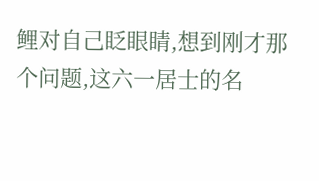鲤对自己眨眼睛,想到刚才那个问题,这六一居士的名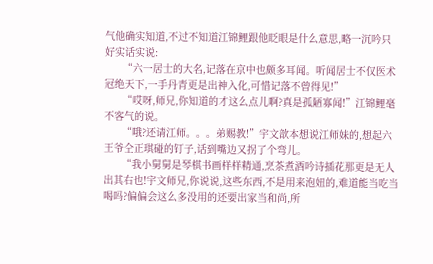气他确实知道,不过不知道江锦鲤跟他眨眼是什么意思,略一沉吟只好实话实说:
      “六一居士的大名,记落在京中也颇多耳闻。听闻居士不仅医术冠绝天下,一手丹青更是出神入化,可惜记落不曾得见!”
      “哎呀,师兄,你知道的才这么点儿啊?真是孤陋寡闻!”江锦鲤毫不客气的说。
      “哦?还请江师。。。弟赐教!”宇文歆本想说江师妹的,想起六王爷仝正琪碰的钉子,话到嘴边又拐了个弯儿。
      “我小舅舅是琴棋书画样样精通,烹茶煮酒吟诗插花那更是无人出其右也!宇文师兄,你说说,这些东西,不是用来泡妞的,难道能当吃当喝吗?偏偏会这么多没用的还要出家当和尚,所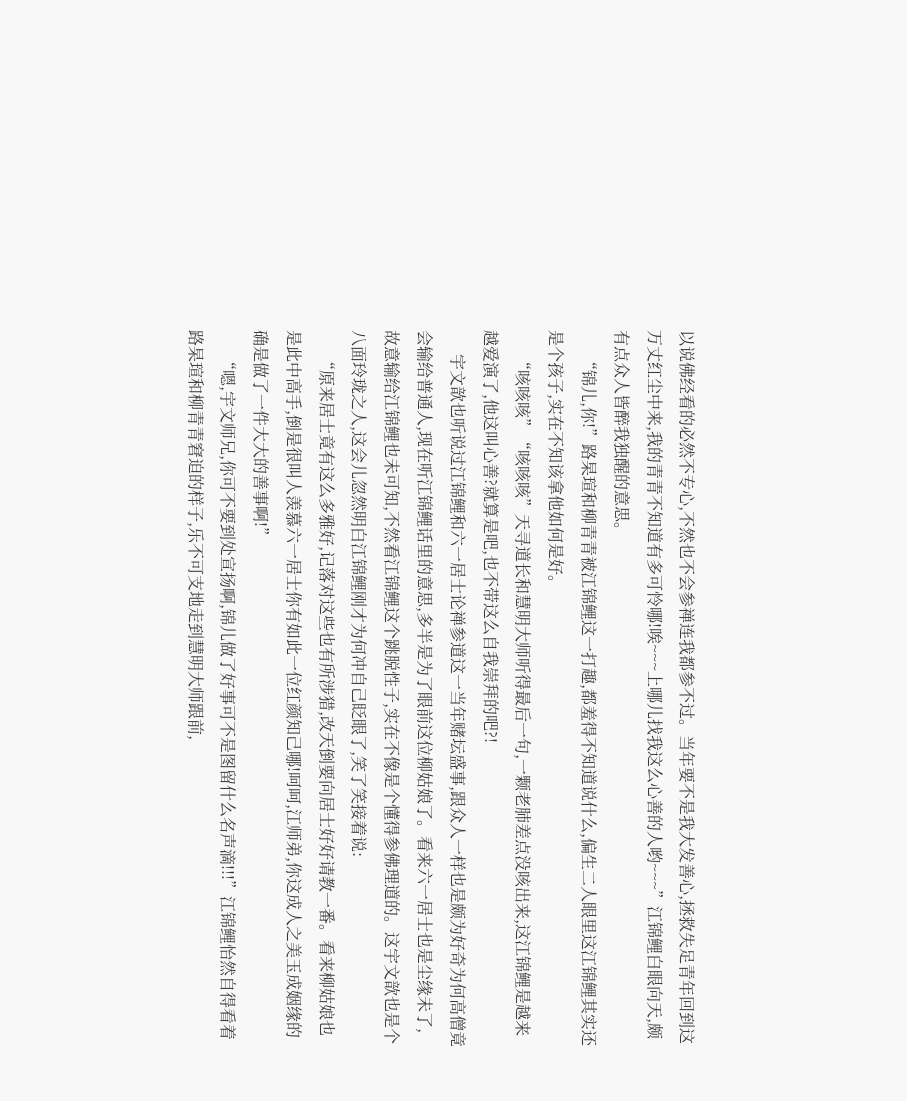以说佛经看的必然不专心,不然也不会参禅连我都参不过。当年要不是我大发善心,拯救失足青年回到这万丈红尘中来,我的青青不知道有多可怜哪!唉~~~上哪儿找我这么心善的人哟~~~”江锦鲤白眼向天,颇有点众人皆醉我独醒的意思。
      “锦儿,你!”路杲瑄和柳青青被江锦鲤这一打趣,都羞得不知道说什么,偏生二人眼里这江锦鲤其实还是个孩子,实在不知该拿他如何是好。
      “咳咳咳”“咳咳咳”天寻道长和慧明大师听得最后一句,一颗老肺差点没咳出来,这江锦鲤是越来越爱演了,他这叫心善?就算是吧,也不带这么自我崇拜的吧?!
      宇文歆也听说过江锦鲤和六一居士论禅参道这一当年赌坛盛事,跟众人一样也是颇为好奇为何高僧竟会输给普通人,现在听江锦鲤话里的意思,多半是为了眼前这位柳姑娘了。看来六一居士也是尘缘未了,故意输给江锦鲤也未可知,不然看江锦鲤这个跳脱性子,实在不像是个懂得参佛理道的。这宇文歆也是个八面玲珑之人,这会儿忽然明白江锦鲤刚才为何冲自己眨眼了,笑了笑接着说:
      “原来居士竟有这么多雅好,记落对这些也有所涉猎,改天倒要向居士好好请教一番。看来柳姑娘也是此中高手,倒是很叫人羡慕六一居士你有如此一位红颜知己哪!呵呵,江师弟,你这成人之美玉成姻缘的确是做了一件大大的善事啊!”
      “嗯,宇文师兄,你可不要到处宣扬啊,锦儿做了好事可不是图留什么名声滴!!!”江锦鲤怡然自得看着路杲瑄和柳青青窘迫的样子,乐不可支地走到慧明大师跟前,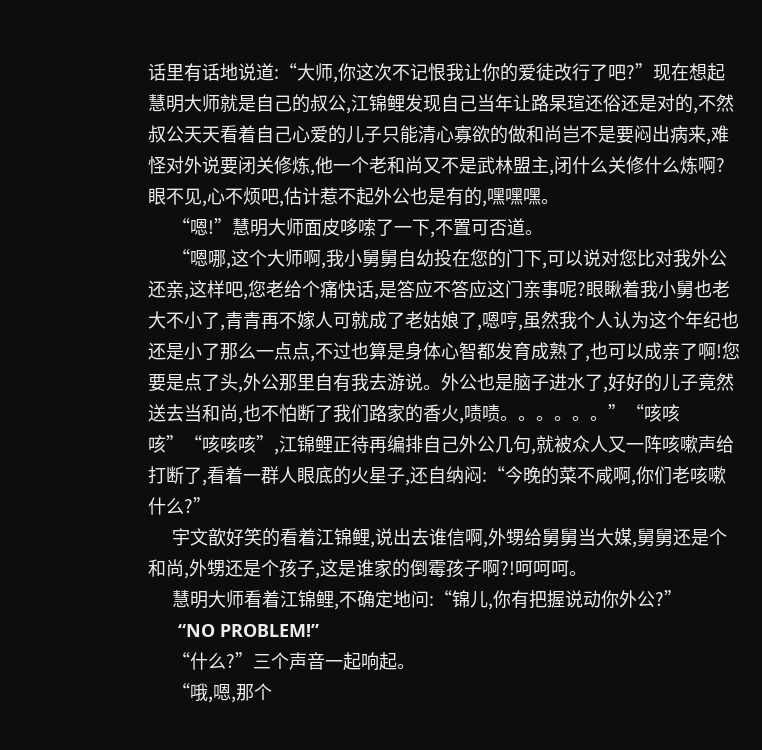话里有话地说道:“大师,你这次不记恨我让你的爱徒改行了吧?”现在想起慧明大师就是自己的叔公,江锦鲤发现自己当年让路杲瑄还俗还是对的,不然叔公天天看着自己心爱的儿子只能清心寡欲的做和尚岂不是要闷出病来,难怪对外说要闭关修炼,他一个老和尚又不是武林盟主,闭什么关修什么炼啊?眼不见,心不烦吧,估计惹不起外公也是有的,嘿嘿嘿。
      “嗯!”慧明大师面皮哆嗦了一下,不置可否道。
      “嗯哪,这个大师啊,我小舅舅自幼投在您的门下,可以说对您比对我外公还亲,这样吧,您老给个痛快话,是答应不答应这门亲事呢?眼瞅着我小舅也老大不小了,青青再不嫁人可就成了老姑娘了,嗯哼,虽然我个人认为这个年纪也还是小了那么一点点,不过也算是身体心智都发育成熟了,也可以成亲了啊!您要是点了头,外公那里自有我去游说。外公也是脑子进水了,好好的儿子竟然送去当和尚,也不怕断了我们路家的香火,啧啧。。。。。。”“咳咳咳”“咳咳咳”,江锦鲤正待再编排自己外公几句,就被众人又一阵咳嗽声给打断了,看着一群人眼底的火星子,还自纳闷:“今晚的菜不咸啊,你们老咳嗽什么?”
      宇文歆好笑的看着江锦鲤,说出去谁信啊,外甥给舅舅当大媒,舅舅还是个和尚,外甥还是个孩子,这是谁家的倒霉孩子啊?!呵呵呵。
      慧明大师看着江锦鲤,不确定地问:“锦儿,你有把握说动你外公?”
      “NO PROBLEM!”
      “什么?”三个声音一起响起。
      “哦,嗯,那个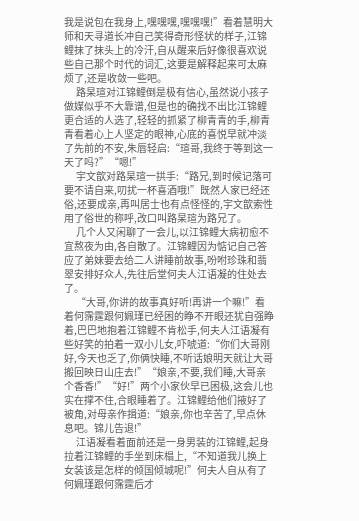我是说包在我身上,嘿嘿嘿,嘿嘿嘿!”看着慧明大师和天寻道长冲自己笑得奇形怪状的样子,江锦鲤抹了抹头上的冷汗,自从醒来后好像很喜欢说些自己那个时代的词汇,这要是解释起来可太麻烦了,还是收敛一些吧。
      路杲瑄对江锦鲤倒是极有信心,虽然说小孩子做媒似乎不大靠谱,但是也的确找不出比江锦鲤更合适的人选了,轻轻的抓紧了柳青青的手,柳青青看着心上人坚定的眼神,心底的喜悦早就冲淡了先前的不安,朱唇轻启:“瑄哥,我终于等到这一天了吗?”“嗯!”
      宇文歆对路杲瑄一拱手:“路兄,到时候记落可要不请自来,叨扰一杯喜酒哦!”既然人家已经还俗,还要成亲,再叫居士也有点怪怪的,宇文歆索性用了俗世的称呼,改口叫路杲瑄为路兄了。
      几个人又闲聊了一会儿,以江锦鲤大病初愈不宜熬夜为由,各自散了。江锦鲤因为惦记自己答应了弟妹要去给二人讲睡前故事,吩咐珍珠和翡翠安排好众人,先往后堂何夫人江语凝的住处去了。
      “大哥,你讲的故事真好听!再讲一个嘛!”看着何霈霆跟何姵瑾已经困的睁不开眼还犹自强睁着,巴巴地抱着江锦鲤不肯松手,何夫人江语凝有些好笑的拍着一双小儿女,吓唬道:“你们大哥刚好,今天也乏了,你俩快睡,不听话娘明天就让大哥搬回映日山庄去!”“娘亲,不要,我们睡,大哥亲个香香!”“好!”两个小家伙早已困极,这会儿也实在撑不住,合眼睡着了。江锦鲤给他们掖好了被角,对母亲作揖道:“娘亲,你也辛苦了,早点休息吧。锦儿告退!”
      江语凝看着面前还是一身男装的江锦鲤,起身拉着江锦鲤的手坐到床榻上,“不知道我儿换上女装该是怎样的倾国倾城呢!”何夫人自从有了何姵瑾跟何霈霆后才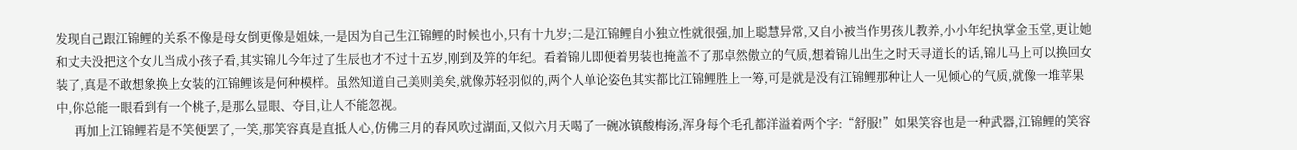发现自己跟江锦鲤的关系不像是母女倒更像是姐妹,一是因为自己生江锦鲤的时候也小,只有十九岁;二是江锦鲤自小独立性就很强,加上聪慧异常,又自小被当作男孩儿教养,小小年纪执掌金玉堂,更让她和丈夫没把这个女儿当成小孩子看,其实锦儿今年过了生辰也才不过十五岁,刚到及笄的年纪。看着锦儿即便着男装也掩盖不了那卓然傲立的气质,想着锦儿出生之时天寻道长的话,锦儿马上可以换回女装了,真是不敢想象换上女装的江锦鲤该是何种模样。虽然知道自己美则美矣,就像苏轻羽似的,两个人单论姿色其实都比江锦鲤胜上一筹,可是就是没有江锦鲤那种让人一见倾心的气质,就像一堆苹果中,你总能一眼看到有一个桃子,是那么显眼、夺目,让人不能忽视。
      再加上江锦鲤若是不笑便罢了,一笑,那笑容真是直抵人心,仿佛三月的春风吹过湖面,又似六月天喝了一碗冰镇酸梅汤,浑身每个毛孔都洋溢着两个字:“舒服!”如果笑容也是一种武器,江锦鲤的笑容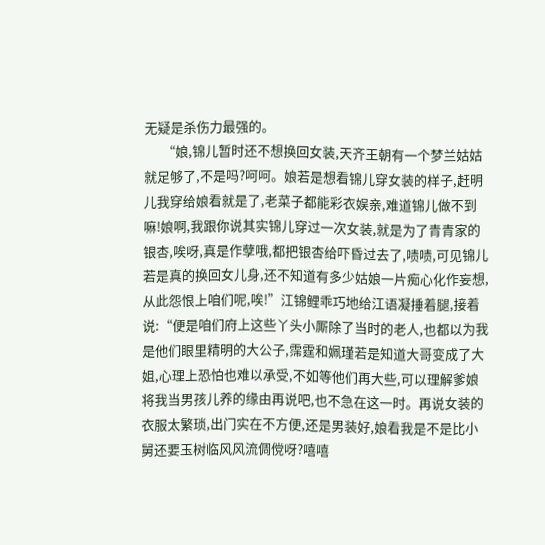无疑是杀伤力最强的。
      “娘,锦儿暂时还不想换回女装,天齐王朝有一个梦兰姑姑就足够了,不是吗?呵呵。娘若是想看锦儿穿女装的样子,赶明儿我穿给娘看就是了,老菜子都能彩衣娱亲,难道锦儿做不到嘛!娘啊,我跟你说其实锦儿穿过一次女装,就是为了青青家的银杏,唉呀,真是作孽哦,都把银杏给吓昏过去了,啧啧,可见锦儿若是真的换回女儿身,还不知道有多少姑娘一片痴心化作妄想,从此怨恨上咱们呢,唉!”江锦鲤乖巧地给江语凝捶着腿,接着说:“便是咱们府上这些丫头小厮除了当时的老人,也都以为我是他们眼里精明的大公子,霈霆和姵瑾若是知道大哥变成了大姐,心理上恐怕也难以承受,不如等他们再大些,可以理解爹娘将我当男孩儿养的缘由再说吧,也不急在这一时。再说女装的衣服太繁琐,出门实在不方便,还是男装好,娘看我是不是比小舅还要玉树临风风流倜傥呀?嘻嘻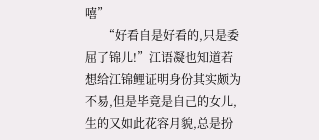嘻”
      “好看自是好看的,只是委屈了锦儿!”江语凝也知道若想给江锦鲤证明身份其实颇为不易,但是毕竟是自己的女儿,生的又如此花容月貌,总是扮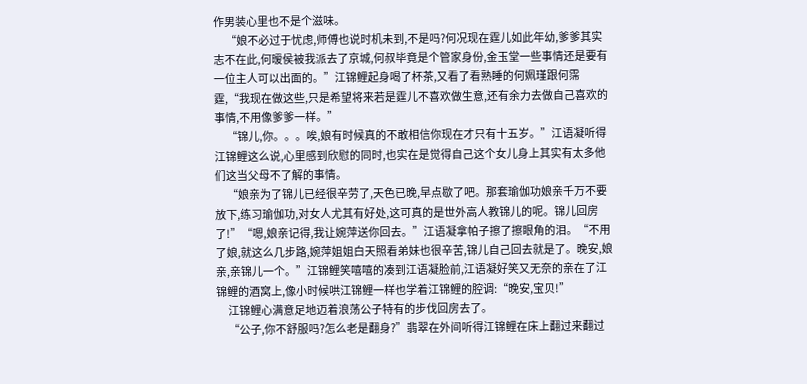作男装心里也不是个滋味。
      “娘不必过于忧虑,师傅也说时机未到,不是吗?何况现在霆儿如此年幼,爹爹其实志不在此,何暧侯被我派去了京城,何叔毕竟是个管家身份,金玉堂一些事情还是要有一位主人可以出面的。”江锦鲤起身喝了杯茶,又看了看熟睡的何姵瑾跟何霈霆,“我现在做这些,只是希望将来若是霆儿不喜欢做生意,还有余力去做自己喜欢的事情,不用像爹爹一样。”
      “锦儿,你。。。唉,娘有时候真的不敢相信你现在才只有十五岁。”江语凝听得江锦鲤这么说,心里感到欣慰的同时,也实在是觉得自己这个女儿身上其实有太多他们这当父母不了解的事情。
      “娘亲为了锦儿已经很辛劳了,天色已晚,早点歇了吧。那套瑜伽功娘亲千万不要放下,练习瑜伽功,对女人尤其有好处,这可真的是世外高人教锦儿的呢。锦儿回房了!”“嗯,娘亲记得,我让婉萍送你回去。”江语凝拿帕子擦了擦眼角的泪。“不用了娘,就这么几步路,婉萍姐姐白天照看弟妹也很辛苦,锦儿自己回去就是了。晚安,娘亲,亲锦儿一个。”江锦鲤笑嘻嘻的凑到江语凝脸前,江语凝好笑又无奈的亲在了江锦鲤的酒窝上,像小时候哄江锦鲤一样也学着江锦鲤的腔调:“晚安,宝贝!”
      江锦鲤心满意足地迈着浪荡公子特有的步伐回房去了。
      “公子,你不舒服吗?怎么老是翻身?”翡翠在外间听得江锦鲤在床上翻过来翻过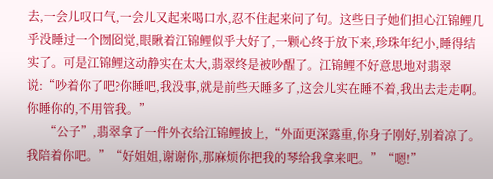去,一会儿叹口气,一会儿又起来喝口水,忍不住起来问了句。这些日子她们担心江锦鲤几乎没睡过一个囫囵觉,眼瞅着江锦鲤似乎大好了,一颗心终于放下来,珍珠年纪小,睡得结实了。可是江锦鲤这动静实在太大,翡翠终是被吵醒了。江锦鲤不好意思地对翡翠说:“吵着你了吧?你睡吧,我没事,就是前些天睡多了,这会儿实在睡不着,我出去走走啊。你睡你的,不用管我。”
      “公子”,翡翠拿了一件外衣给江锦鲤披上,“外面更深露重,你身子刚好,别着凉了。我陪着你吧。”“好姐姐,谢谢你,那麻烦你把我的琴给我拿来吧。”“嗯!”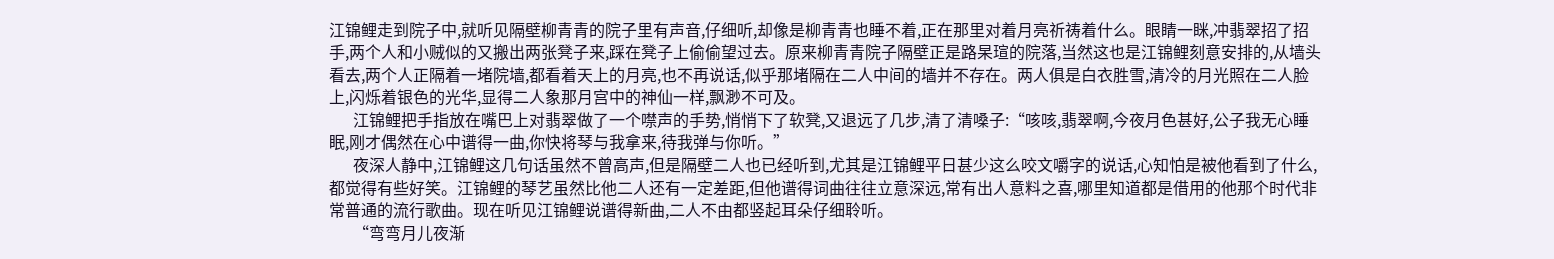江锦鲤走到院子中,就听见隔壁柳青青的院子里有声音,仔细听,却像是柳青青也睡不着,正在那里对着月亮祈祷着什么。眼睛一眯,冲翡翠招了招手,两个人和小贼似的又搬出两张凳子来,踩在凳子上偷偷望过去。原来柳青青院子隔壁正是路杲瑄的院落,当然这也是江锦鲤刻意安排的,从墙头看去,两个人正隔着一堵院墙,都看着天上的月亮,也不再说话,似乎那堵隔在二人中间的墙并不存在。两人俱是白衣胜雪,清冷的月光照在二人脸上,闪烁着银色的光华,显得二人象那月宫中的神仙一样,飘渺不可及。
      江锦鲤把手指放在嘴巴上对翡翠做了一个噤声的手势,悄悄下了软凳,又退远了几步,清了清嗓子:“咳咳,翡翠啊,今夜月色甚好,公子我无心睡眠,刚才偶然在心中谱得一曲,你快将琴与我拿来,待我弹与你听。”
      夜深人静中,江锦鲤这几句话虽然不曾高声,但是隔壁二人也已经听到,尤其是江锦鲤平日甚少这么咬文嚼字的说话,心知怕是被他看到了什么,都觉得有些好笑。江锦鲤的琴艺虽然比他二人还有一定差距,但他谱得词曲往往立意深远,常有出人意料之喜,哪里知道都是借用的他那个时代非常普通的流行歌曲。现在听见江锦鲤说谱得新曲,二人不由都竖起耳朵仔细聆听。
      “弯弯月儿夜渐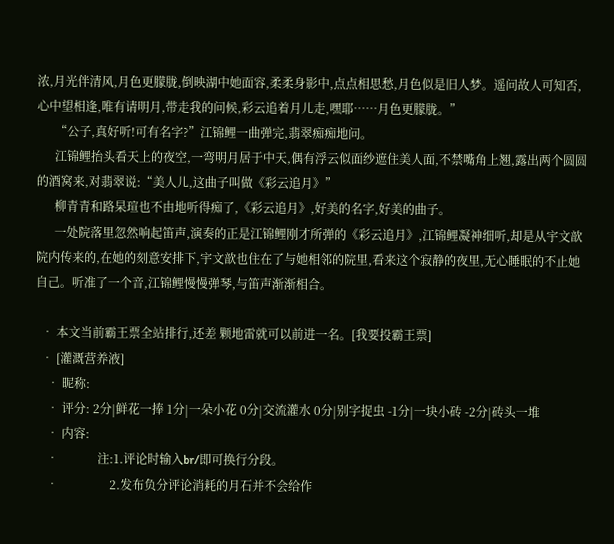浓,月光伴清风,月色更朦胧,倒映湖中她面容,柔柔身影中,点点相思愁,月色似是旧人梦。遥问故人可知否,心中望相逢,唯有请明月,带走我的问候,彩云追着月儿走,嘿耶……月色更朦胧。”
      “公子,真好听!可有名字?”江锦鲤一曲弹完,翡翠痴痴地问。
      江锦鲤抬头看天上的夜空,一弯明月居于中天,偶有浮云似面纱遮住美人面,不禁嘴角上翘,露出两个圆圆的酒窝来,对翡翠说:“美人儿,这曲子叫做《彩云追月》”
      柳青青和路杲瑄也不由地听得痴了,《彩云追月》,好美的名字,好美的曲子。
      一处院落里忽然响起笛声,演奏的正是江锦鲤刚才所弹的《彩云追月》,江锦鲤凝神细听,却是从宇文歆院内传来的,在她的刻意安排下,宇文歆也住在了与她相邻的院里,看来这个寂静的夜里,无心睡眠的不止她自己。听准了一个音,江锦鲤慢慢弹琴,与笛声渐渐相合。

  • 本文当前霸王票全站排行,还差 颗地雷就可以前进一名。[我要投霸王票]
  • [灌溉营养液]
    • 昵称:
    • 评分: 2分|鲜花一捧 1分|一朵小花 0分|交流灌水 0分|别字捉虫 -1分|一块小砖 -2分|砖头一堆
    • 内容:
    •             注:1.评论时输入br/即可换行分段。
    •                 2.发布负分评论消耗的月石并不会给作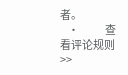者。
    •             查看评论规则>>